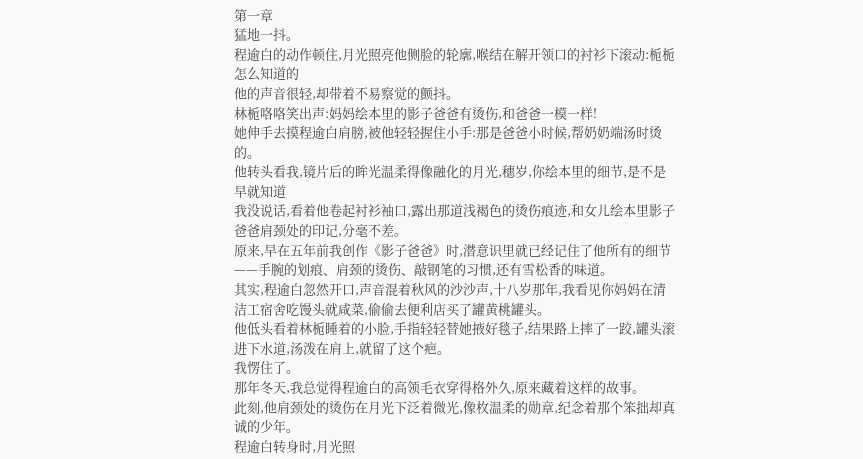第一章
猛地一抖。
程逾白的动作顿住,月光照亮他侧脸的轮廓,喉结在解开领口的衬衫下滚动:栀栀怎么知道的
他的声音很轻,却带着不易察觉的颤抖。
林栀咯咯笑出声:妈妈绘本里的影子爸爸有烫伤,和爸爸一模一样!
她伸手去摸程逾白肩膀,被他轻轻握住小手:那是爸爸小时候,帮奶奶端汤时烫的。
他转头看我,镜片后的眸光温柔得像融化的月光,穗岁,你绘本里的细节,是不是早就知道
我没说话,看着他卷起衬衫袖口,露出那道浅褐色的烫伤痕迹,和女儿绘本里影子爸爸肩颈处的印记,分毫不差。
原来,早在五年前我创作《影子爸爸》时,潜意识里就已经记住了他所有的细节——手腕的划痕、肩颈的烫伤、敲钢笔的习惯,还有雪松香的味道。
其实,程逾白忽然开口,声音混着秋风的沙沙声,十八岁那年,我看见你妈妈在清洁工宿舍吃馒头就咸菜,偷偷去便利店买了罐黄桃罐头。
他低头看着林栀睡着的小脸,手指轻轻替她掖好毯子,结果路上摔了一跤,罐头滚进下水道,汤泼在肩上,就留了这个疤。
我愣住了。
那年冬天,我总觉得程逾白的高领毛衣穿得格外久,原来藏着这样的故事。
此刻,他肩颈处的烫伤在月光下泛着微光,像枚温柔的勋章,纪念着那个笨拙却真诚的少年。
程逾白转身时,月光照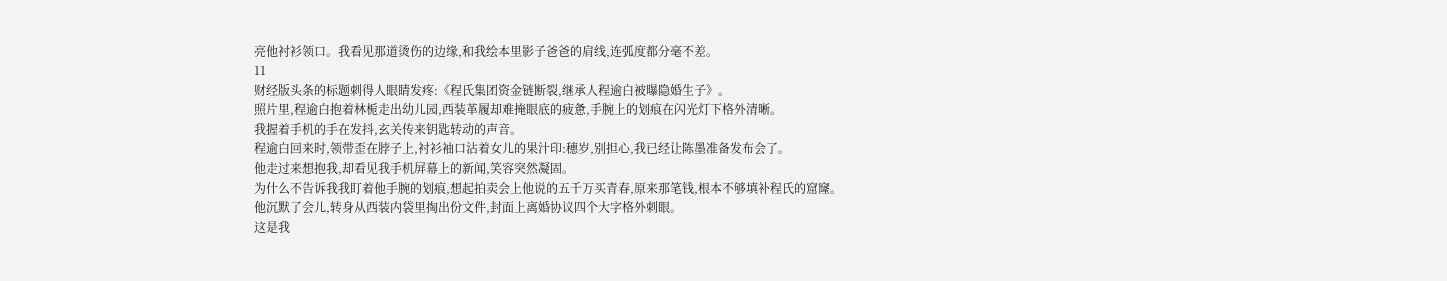亮他衬衫领口。我看见那道烫伤的边缘,和我绘本里影子爸爸的肩线,连弧度都分毫不差。
11
财经版头条的标题刺得人眼睛发疼:《程氏集团资金链断裂,继承人程逾白被曝隐婚生子》。
照片里,程逾白抱着林栀走出幼儿园,西装革履却难掩眼底的疲惫,手腕上的划痕在闪光灯下格外清晰。
我握着手机的手在发抖,玄关传来钥匙转动的声音。
程逾白回来时,领带歪在脖子上,衬衫袖口沾着女儿的果汁印:穗岁,别担心,我已经让陈墨准备发布会了。
他走过来想抱我,却看见我手机屏幕上的新闻,笑容突然凝固。
为什么不告诉我我盯着他手腕的划痕,想起拍卖会上他说的五千万买青春,原来那笔钱,根本不够填补程氏的窟窿。
他沉默了会儿,转身从西装内袋里掏出份文件,封面上离婚协议四个大字格外刺眼。
这是我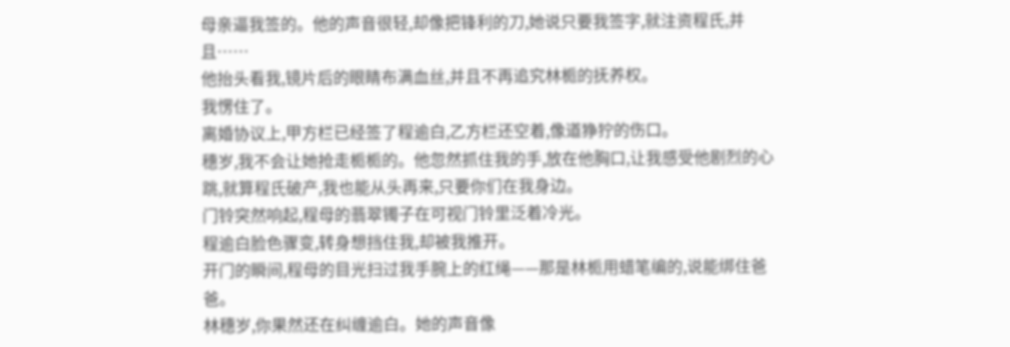母亲逼我签的。他的声音很轻,却像把锋利的刀,她说只要我签字,就注资程氏,并且……
他抬头看我,镜片后的眼睛布满血丝,并且不再追究林栀的抚养权。
我愣住了。
离婚协议上,甲方栏已经签了程逾白,乙方栏还空着,像道狰狞的伤口。
穗岁,我不会让她抢走栀栀的。他忽然抓住我的手,放在他胸口,让我感受他剧烈的心跳,就算程氏破产,我也能从头再来,只要你们在我身边。
门铃突然响起,程母的翡翠镯子在可视门铃里泛着冷光。
程逾白脸色骤变,转身想挡住我,却被我推开。
开门的瞬间,程母的目光扫过我手腕上的红绳——那是林栀用蜡笔编的,说能绑住爸爸。
林穗岁,你果然还在纠缠逾白。她的声音像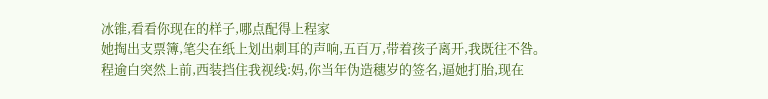冰锥,看看你现在的样子,哪点配得上程家
她掏出支票簿,笔尖在纸上划出刺耳的声响,五百万,带着孩子离开,我既往不咎。
程逾白突然上前,西装挡住我视线:妈,你当年伪造穗岁的签名,逼她打胎,现在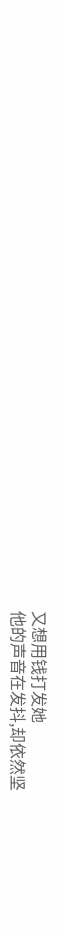又想用钱打发她
他的声音在发抖,却依然坚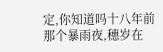定,你知道吗十八年前那个暴雨夜,穗岁在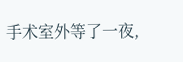手术室外等了一夜,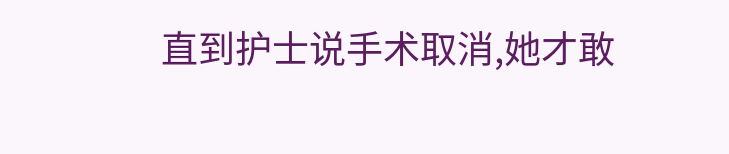直到护士说手术取消,她才敢